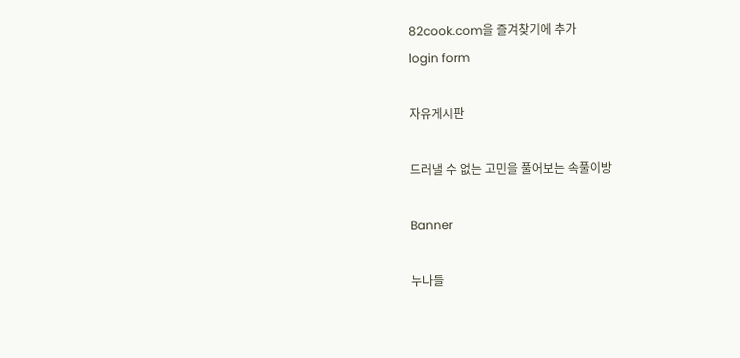82cook.com을 즐겨찾기에 추가
login form

자유게시판

드러낼 수 없는 고민을 풀어보는 속풀이방

Banner

누나들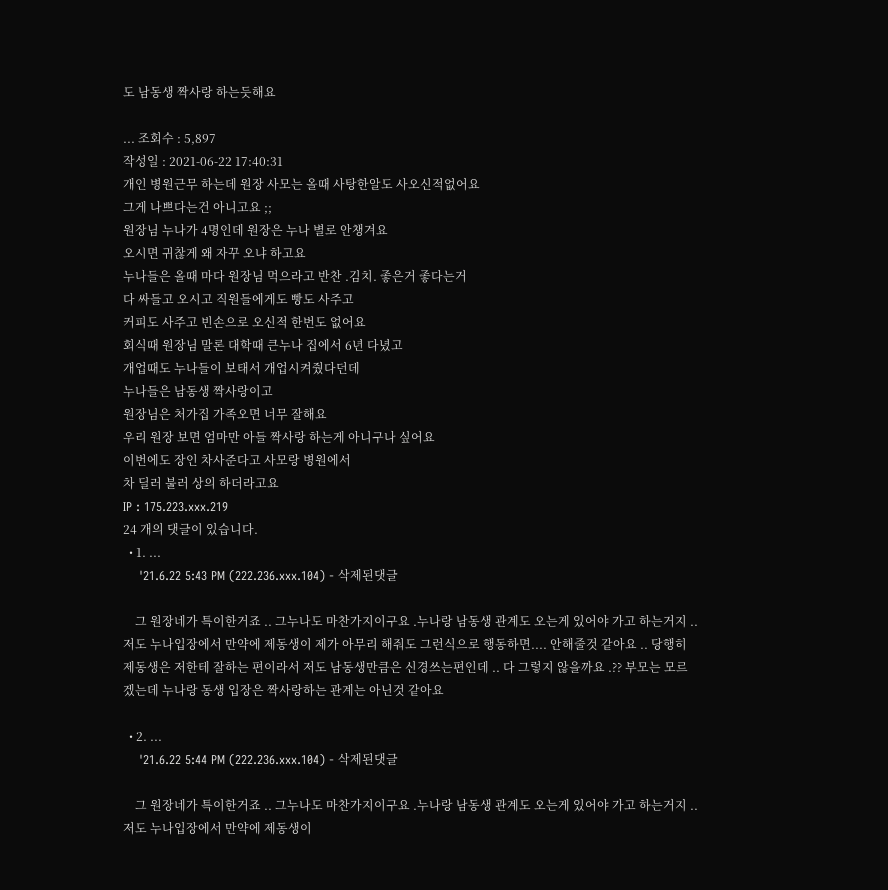도 남동생 짝사랑 하는듯해요

... 조회수 : 5,897
작성일 : 2021-06-22 17:40:31
개인 병원근무 하는데 원장 사모는 올때 사탕한알도 사오신적없어요
그게 나쁘다는건 아니고요 ;;
원장님 누나가 4명인데 원장은 누나 별로 안챙겨요
오시면 귀찮게 왜 자꾸 오냐 하고요
누나들은 올때 마다 원장님 먹으라고 반찬 .김치. 좋은거 좋다는거
다 싸들고 오시고 직원들에게도 빵도 사주고
커피도 사주고 빈손으로 오신적 한번도 없어요
회식때 원장님 말론 대학때 큰누나 집에서 6년 다녔고
개업때도 누나들이 보태서 개업시켜줬다던데
누나들은 남동생 짝사랑이고
원장님은 처가집 가족오면 너무 잘해요
우리 원장 보면 엄마만 아들 짝사랑 하는게 아니구나 싶어요
이번에도 장인 차사준다고 사모랑 병원에서
차 딜러 불러 상의 하더라고요
IP : 175.223.xxx.219
24 개의 댓글이 있습니다.
  • 1. ...
    '21.6.22 5:43 PM (222.236.xxx.104) - 삭제된댓글

    그 원장네가 특이한거죠 .. 그누나도 마찬가지이구요 .누나랑 남동생 관계도 오는게 있어야 가고 하는거지 .. 저도 누나입장에서 만약에 제동생이 제가 아무리 해줘도 그런식으로 행동하면.... 안해줄것 같아요 .. 당행히 제동생은 저한테 잘하는 편이라서 저도 남동생만큼은 신경쓰는편인데 .. 다 그렇지 않을까요 .?? 부모는 모르겠는데 누나랑 동생 입장은 짝사랑하는 관계는 아닌것 같아요

  • 2. ...
    '21.6.22 5:44 PM (222.236.xxx.104) - 삭제된댓글

    그 원장네가 특이한거죠 .. 그누나도 마찬가지이구요 .누나랑 남동생 관계도 오는게 있어야 가고 하는거지 .. 저도 누나입장에서 만약에 제동생이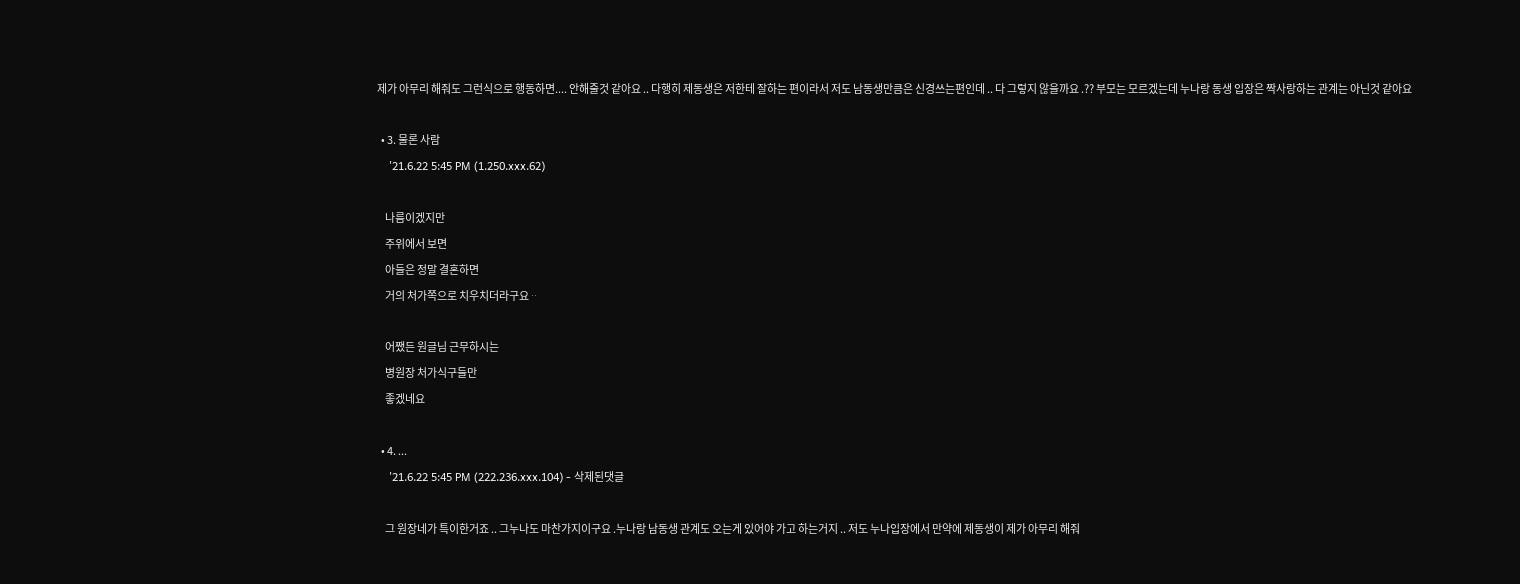제가 아무리 해줘도 그런식으로 행동하면.... 안해줄것 같아요 .. 다행히 제동생은 저한테 잘하는 편이라서 저도 남동생만큼은 신경쓰는편인데 .. 다 그렇지 않을까요 .?? 부모는 모르겠는데 누나랑 동생 입장은 짝사랑하는 관계는 아닌것 같아요

  • 3. 물론 사람
    '21.6.22 5:45 PM (1.250.xxx.62)

    나름이겠지만
    주위에서 보면
    아들은 정말 결혼하면
    거의 처가쪽으로 치우치더라구요ᆢ

    어쨌든 원글님 근무하시는
    병원장 처가식구들만
    좋겠네요

  • 4. ...
    '21.6.22 5:45 PM (222.236.xxx.104) - 삭제된댓글

    그 원장네가 특이한거죠 .. 그누나도 마찬가지이구요 .누나랑 남동생 관계도 오는게 있어야 가고 하는거지 .. 저도 누나입장에서 만약에 제동생이 제가 아무리 해줘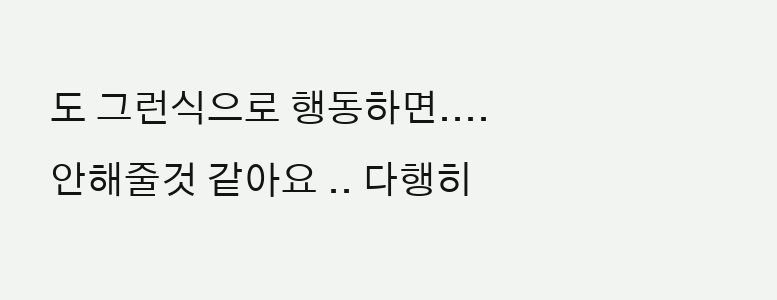도 그런식으로 행동하면.... 안해줄것 같아요 .. 다행히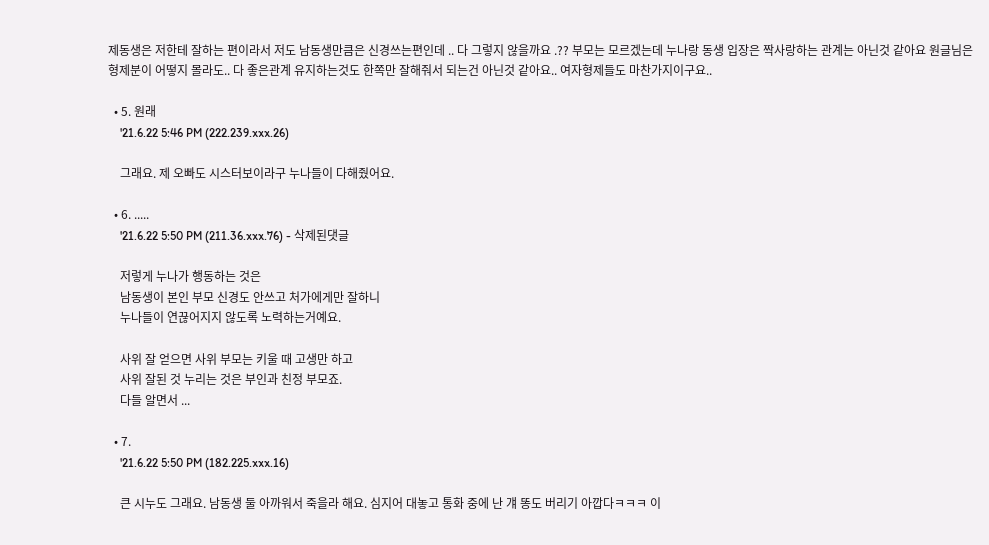제동생은 저한테 잘하는 편이라서 저도 남동생만큼은 신경쓰는편인데 .. 다 그렇지 않을까요 .?? 부모는 모르겠는데 누나랑 동생 입장은 짝사랑하는 관계는 아닌것 같아요 원글님은 형제분이 어떻지 몰라도.. 다 좋은관계 유지하는것도 한쪽만 잘해줘서 되는건 아닌것 같아요.. 여자형제들도 마찬가지이구요..

  • 5. 원래
    '21.6.22 5:46 PM (222.239.xxx.26)

    그래요. 제 오빠도 시스터보이라구 누나들이 다해줬어요.

  • 6. .....
    '21.6.22 5:50 PM (211.36.xxx.76) - 삭제된댓글

    저렇게 누나가 행동하는 것은
    남동생이 본인 부모 신경도 안쓰고 처가에게만 잘하니
    누나들이 연끊어지지 않도록 노력하는거예요.

    사위 잘 얻으면 사위 부모는 키울 때 고생만 하고
    사위 잘된 것 누리는 것은 부인과 친정 부모죠.
    다들 알면서 ...

  • 7.
    '21.6.22 5:50 PM (182.225.xxx.16)

    큰 시누도 그래요. 남동생 둘 아까워서 죽을라 해요. 심지어 대놓고 통화 중에 난 걔 똥도 버리기 아깝다ㅋㅋㅋ 이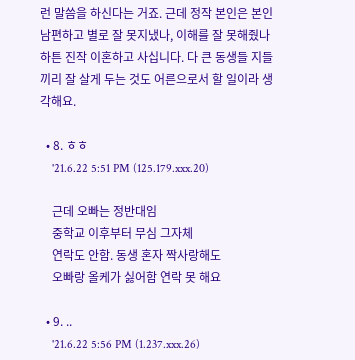런 말씀을 하신다는 거죠. 근데 정작 본인은 본인 남편하고 별로 잘 못지냈나, 이해를 잘 못해줬나 하튼 진작 이혼하고 사십니다. 다 큰 동생들 지들끼리 잘 살게 두는 것도 어른으로서 할 일이라 생각해요.

  • 8. ㅎㅎ
    '21.6.22 5:51 PM (125.179.xxx.20)

    근데 오빠는 정반대임
    중학교 이후부터 무심 그자체
    연락도 안함. 동생 혼자 짝사랑해도
    오빠랑 올케가 싫어함 연락 못 해요

  • 9. ..
    '21.6.22 5:56 PM (1.237.xxx.26)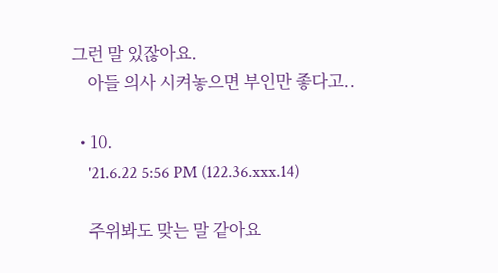그런 말 있잖아요.
    아들 의사 시켜놓으면 부인만 좋다고..

  • 10.
    '21.6.22 5:56 PM (122.36.xxx.14)

    주위봐도 맞는 말 같아요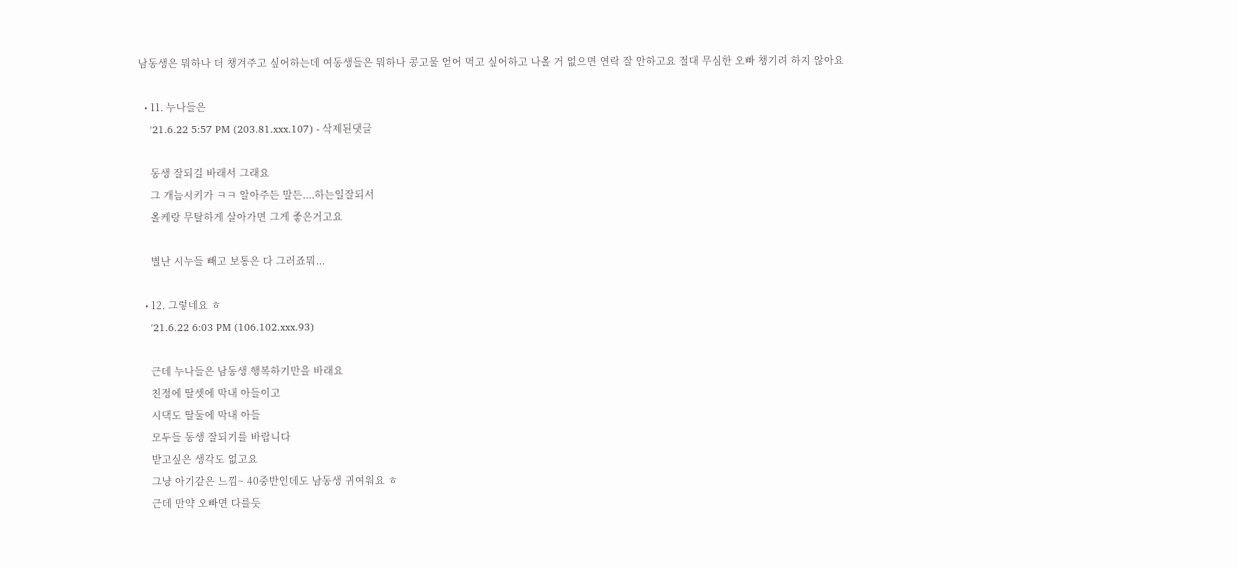남동생은 뭐하나 더 챙겨주고 싶어하는데 여동생들은 뭐하나 콩고물 얻어 먹고 싶어하고 나올 거 없으면 연락 잘 안하고요 절대 무심한 오빠 챙기려 하지 않아요

  • 11. 누나들은
    '21.6.22 5:57 PM (203.81.xxx.107) - 삭제된댓글

    동생 잘되길 바래서 그래요
    그 개늠시키가 ㅋㅋ 알아주든 말든....하는일잘되서
    올케랑 무탈하게 살아가면 그게 좋은거고요

    별난 시누들 빼고 보통은 다 그러죠뭐...

  • 12. 그렇네요 ㅎ
    '21.6.22 6:03 PM (106.102.xxx.93)

    근데 누나들은 남동생 행복하기만을 바래요
    친정에 딸셋에 막내 아들이고
    시댁도 딸둘에 막내 아들
    모두들 동생 잘되기를 바랍니다
    받고싶은 생각도 없고요
    그냥 아기같은 느낌~ 40중반인데도 남동생 귀여워요 ㅎ
    근데 만약 오빠면 다를듯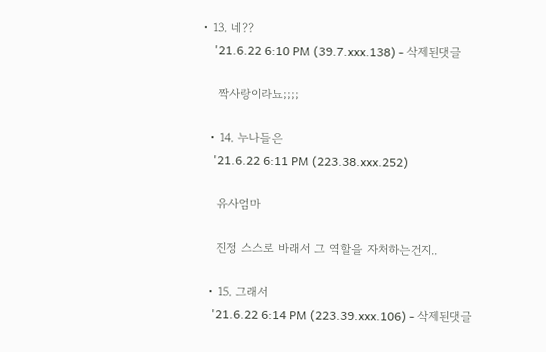• 13. 네??
    '21.6.22 6:10 PM (39.7.xxx.138) - 삭제된댓글

    짝사랑이라뇨;;;;

  • 14. 누나들은
    '21.6.22 6:11 PM (223.38.xxx.252)

    유사엄마

    진정 스스로 바래서 그 역할을 자처하는건지..

  • 15. 그래서
    '21.6.22 6:14 PM (223.39.xxx.106) - 삭제된댓글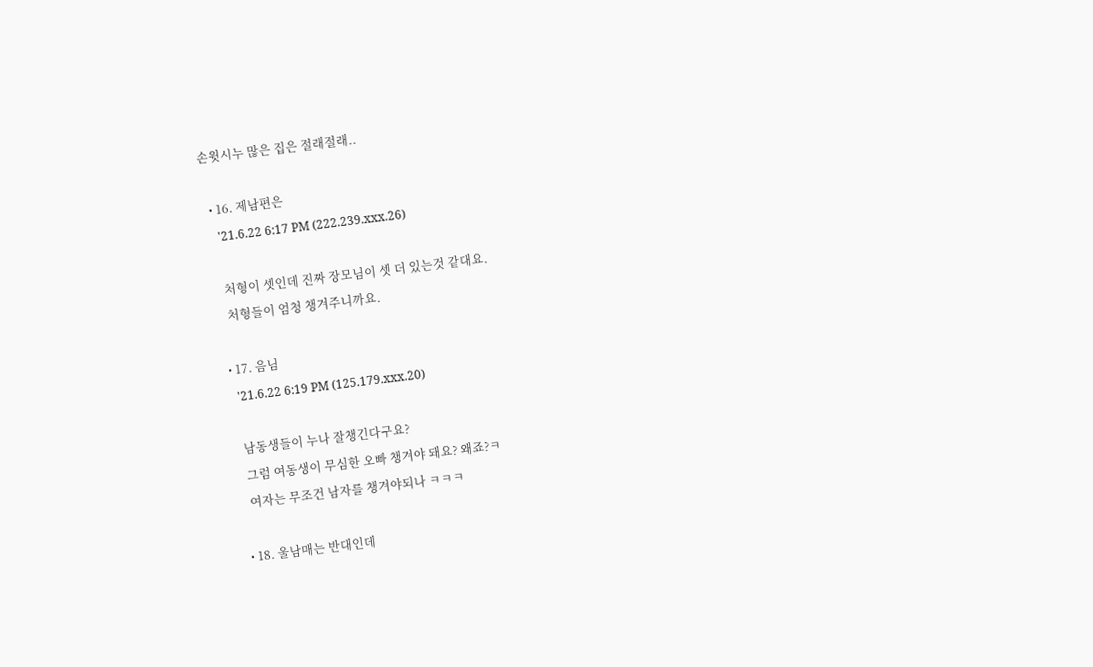손윗시누 많은 집은 절래절래..

  • 16. 제남편은
    '21.6.22 6:17 PM (222.239.xxx.26)

    처형이 셋인데 진짜 장모님이 셋 더 있는것 같대요.
    처형들이 엄청 챙겨주니까요.

  • 17. 음님
    '21.6.22 6:19 PM (125.179.xxx.20)

    남동생들이 누나 잘챙긴다구요?
    그럼 여동생이 무심한 오빠 챙겨야 돼요? 왜죠?ㅋ
    여자는 무조건 남자를 챙겨야되나 ㅋㅋㅋ

  • 18. 울남매는 반대인데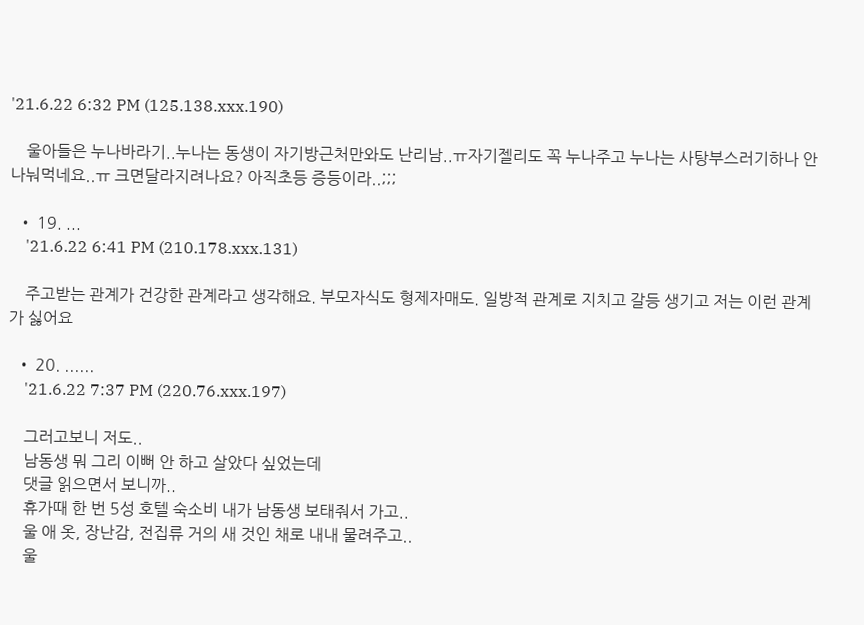'21.6.22 6:32 PM (125.138.xxx.190)

    울아들은 누나바라기..누나는 동생이 자기방근처만와도 난리남..ㅠ자기젤리도 꼭 누나주고 누나는 사탕부스러기하나 안나눠먹네요..ㅠ 크면달라지려나요? 아직초등 증등이라..;;;

  • 19. ...
    '21.6.22 6:41 PM (210.178.xxx.131)

    주고받는 관계가 건강한 관계라고 생각해요. 부모자식도 형제자매도. 일방적 관계로 지치고 갈등 생기고 저는 이런 관계가 싫어요

  • 20. ......
    '21.6.22 7:37 PM (220.76.xxx.197)

    그러고보니 저도..
    남동생 뭐 그리 이뻐 안 하고 살았다 싶었는데
    댓글 읽으면서 보니까..
    휴가때 한 번 5성 호텔 숙소비 내가 남동생 보태줘서 가고..
    울 애 옷, 장난감, 전집류 거의 새 것인 채로 내내 물려주고..
    울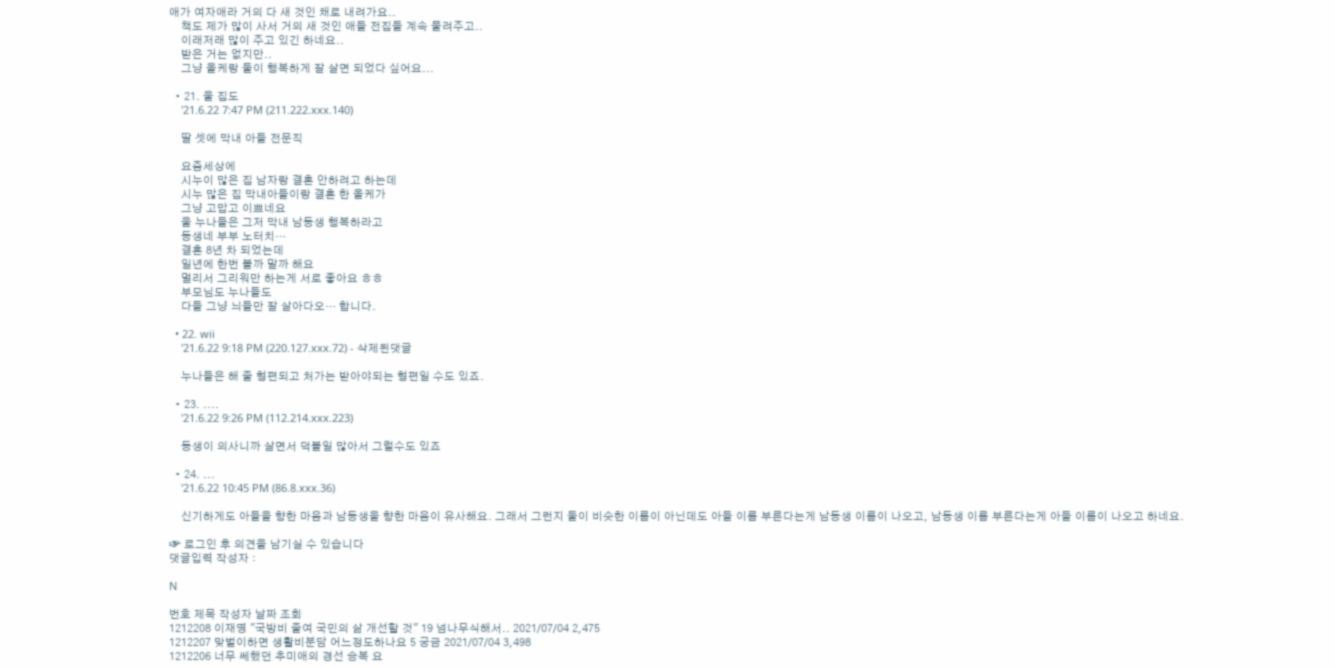애가 여자애라 거의 다 새 것인 채로 내려가요..
    책도 제가 많이 사서 거의 새 것인 애들 전집들 계속 물려주고..
    이래저래 많이 주고 있긴 하네요..
    받은 거는 없지만..
    그냥 올케랑 둘이 행복하게 잘 살면 되었다 싶어요...

  • 21. 울 집도
    '21.6.22 7:47 PM (211.222.xxx.140)

    딸 셋에 막내 아들 전문직

    요즘세상에
    시누이 많은 집 남자랑 결혼 안하려고 하는데
    시누 많은 집 막내아들이랑 결혼 한 올케가
    그냥 고맙고 이쁘네요
    울 누나들은 그저 막내 남동생 행복하라고
    동생네 부부 노터치…
    결혼 8년 차 되었는데
    일년에 한번 볼까 말까 해요
    멀리서 그리워만 하는게 서로 좋아요 ㅎㅎ
    부모님도 누나들도
    다들 그냥 늬들만 잘 살아다오… 합니다.

  • 22. wii
    '21.6.22 9:18 PM (220.127.xxx.72) - 삭제된댓글

    누나들은 해 줄 형편되고 처가는 받아야되는 형편일 수도 있죠.

  • 23. ....
    '21.6.22 9:26 PM (112.214.xxx.223)

    동생이 의사니까 살면서 덕볼일 많아서 그럴수도 있죠

  • 24. ...
    '21.6.22 10:45 PM (86.8.xxx.36)

    신기하게도 아들을 향한 마음과 남동생을 향한 마음이 유사해요. 그래서 그런지 둘이 비슷한 이름이 아닌데도 아들 이름 부른다는게 남동생 이름이 나오고, 남동생 이름 부른다는게 아들 이름이 나오고 하네요.

☞ 로그인 후 의견을 남기실 수 있습니다
댓글입력 작성자 :

N

번호 제목 작성자 날짜 조회
1212208 이재명 "국방비 줄여 국민의 삶 개선할 것" 19 넘나무식해서.. 2021/07/04 2,475
1212207 맞벌이하면 생활비분담 어느정도하나요 5 궁금 2021/07/04 3,498
1212206 너무 쎄했던 추미애의 경선 승복 요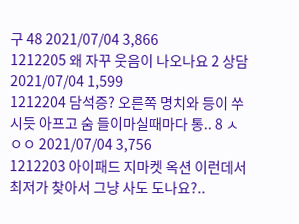구 48 2021/07/04 3,866
1212205 왜 자꾸 웃음이 나오나요 2 상담 2021/07/04 1,599
1212204 담석증? 오른쪽 명치와 등이 쑤시듯 아프고 숨 들이마실때마다 통.. 8 ㅅㅇㅇ 2021/07/04 3,756
1212203 아이패드 지마켓 옥션 이런데서 최저가 찾아서 그냥 사도 도나요?..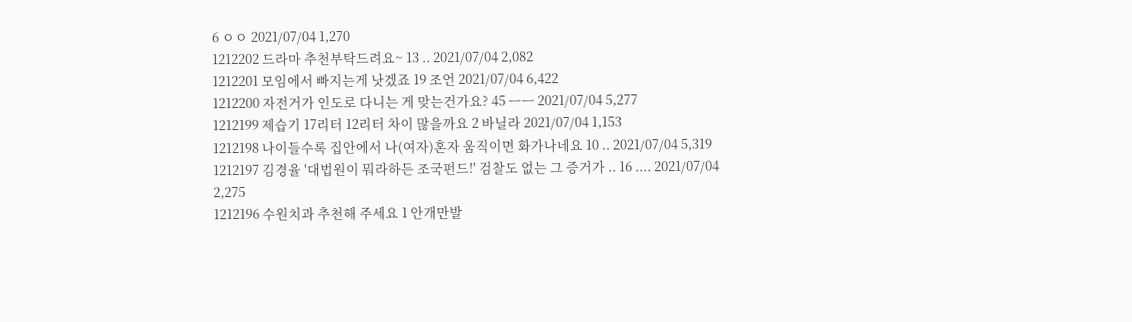6 ㅇㅇ 2021/07/04 1,270
1212202 드라마 추천부탁드려요~ 13 .. 2021/07/04 2,082
1212201 모임에서 빠지는게 낫겠죠 19 조언 2021/07/04 6,422
1212200 자전거가 인도로 다니는 게 맞는건가요? 45 ㅡㅡ 2021/07/04 5,277
1212199 제습기 17리터 12리터 차이 많을까요 2 바닐라 2021/07/04 1,153
1212198 나이들수록 집안에서 나(여자)혼자 움직이면 화가나네요 10 .. 2021/07/04 5,319
1212197 김경율 '대법원이 뭐라하든 조국펀드!' 검찰도 없는 그 증거가 .. 16 .... 2021/07/04 2,275
1212196 수원치과 추천해 주세요 1 안개만발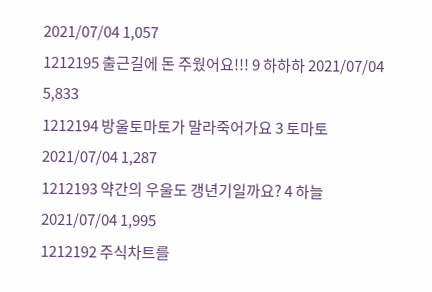2021/07/04 1,057
1212195 출근길에 돈 주웠어요!!! 9 하하하 2021/07/04 5,833
1212194 방울토마토가 말라죽어가요 3 토마토 2021/07/04 1,287
1212193 약간의 우울도 갱년기일까요? 4 하늘 2021/07/04 1,995
1212192 주식차트를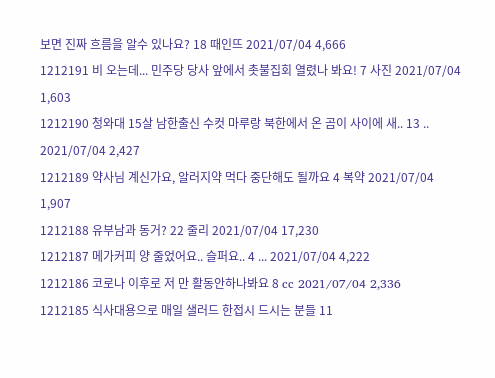보면 진짜 흐름을 알수 있나요? 18 때인뜨 2021/07/04 4,666
1212191 비 오는데... 민주당 당사 앞에서 촛불집회 열렸나 봐요! 7 사진 2021/07/04 1,603
1212190 청와대 15살 남한출신 수컷 마루랑 북한에서 온 곰이 사이에 새.. 13 .. 2021/07/04 2,427
1212189 약사님 계신가요, 알러지약 먹다 중단해도 될까요 4 복약 2021/07/04 1,907
1212188 유부남과 동거? 22 줄리 2021/07/04 17,230
1212187 메가커피 양 줄었어요.. 슬퍼요.. 4 ... 2021/07/04 4,222
1212186 코로나 이후로 저 만 활동안하나봐요 8 cc 2021/07/04 2,336
1212185 식사대용으로 매일 샐러드 한접시 드시는 분들 11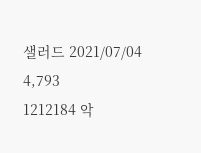샐러드 2021/07/04 4,793
1212184 악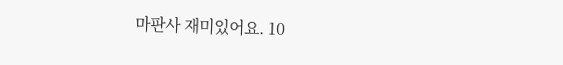마판사 재미있어요. 10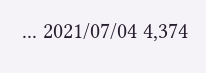... 2021/07/04 4,374